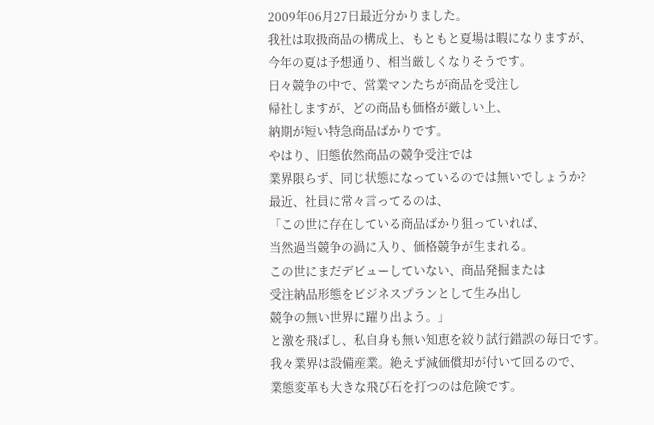2009年06月27日最近分かりました。
我社は取扱商品の構成上、もともと夏場は暇になりますが、
今年の夏は予想通り、相当厳しくなりそうです。
日々競争の中で、営業マンたちが商品を受注し
帰社しますが、どの商品も価格が厳しい上、
納期が短い特急商品ばかりです。
やはり、旧態依然商品の競争受注では
業界限らず、同じ状態になっているのでは無いでしょうか?
最近、社員に常々言ってるのは、
「この世に存在している商品ばかり狙っていれば、
当然過当競争の渦に入り、価格競争が生まれる。
この世にまだデビューしていない、商品発掘または
受注納品形態をビジネスプランとして生み出し
競争の無い世界に躍り出よう。」
と激を飛ばし、私自身も無い知恵を絞り試行錯誤の毎日です。
我々業界は設備産業。絶えず減価償却が付いて回るので、
業態変革も大きな飛び石を打つのは危険です。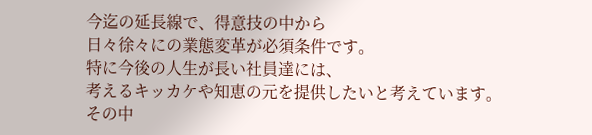今迄の延長線で、得意技の中から
日々徐々にの業態変革が必須条件です。
特に今後の人生が長い社員達には、
考えるキッカケや知恵の元を提供したいと考えています。
その中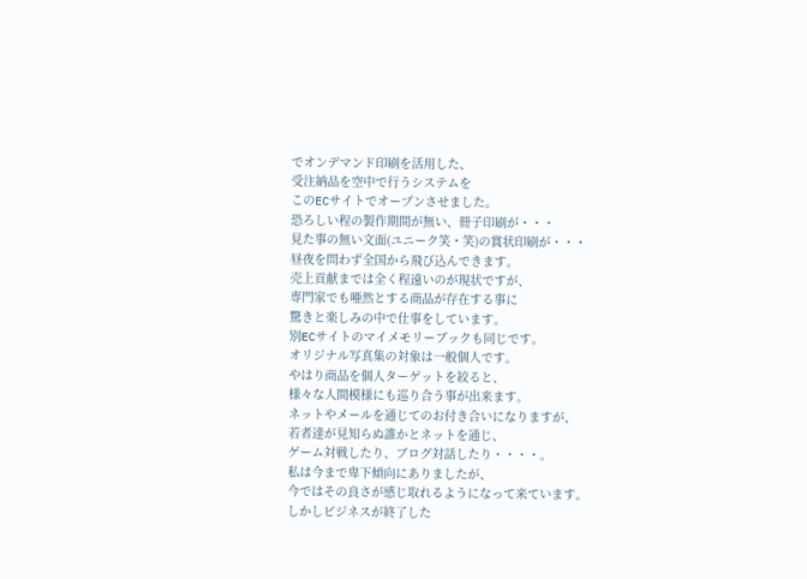でオンデマンド印刷を活用した、
受注納品を空中で行うシステムを
このECサイトでオープンさせました。
恐ろしい程の製作期間が無い、冊子印刷が・・・
見た事の無い文面(ユニーク笑・笑)の賞状印刷が・・・
昼夜を問わず全国から飛び込んできます。
売上貢献までは全く程遠いのが現状ですが、
専門家でも唖然とする商品が存在する事に
驚きと楽しみの中で仕事をしています。
別ECサイトのマイメモリーブックも同じです。
オリジナル写真集の対象は一般個人です。
やはり商品を個人ターゲットを絞ると、
様々な人間模様にも巡り合う事が出来ます。
ネットやメールを通じてのお付き合いになりますが、
若者達が見知らぬ誰かとネットを通じ、
ゲーム対戦したり、ブログ対話したり・・・・。
私は今まで卑下傾向にありましたが、
今ではその良さが感じ取れるようになって来ています。
しかしビジネスが終了した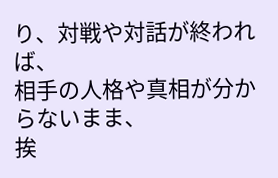り、対戦や対話が終われば、
相手の人格や真相が分からないまま、
挨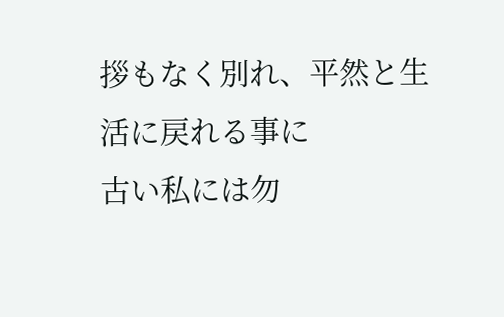拶もなく別れ、平然と生活に戻れる事に
古い私には勿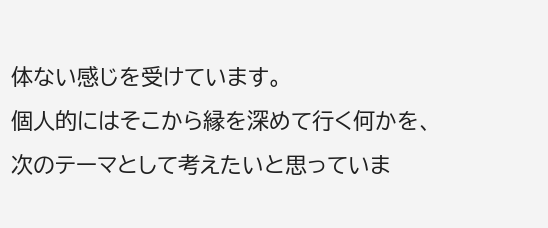体ない感じを受けています。
個人的にはそこから縁を深めて行く何かを、
次のテーマとして考えたいと思っていま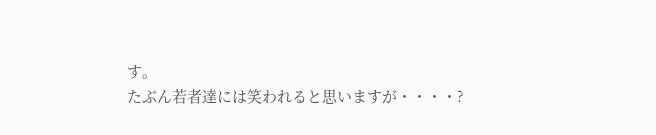す。
たぶん若者達には笑われると思いますが・・・・?